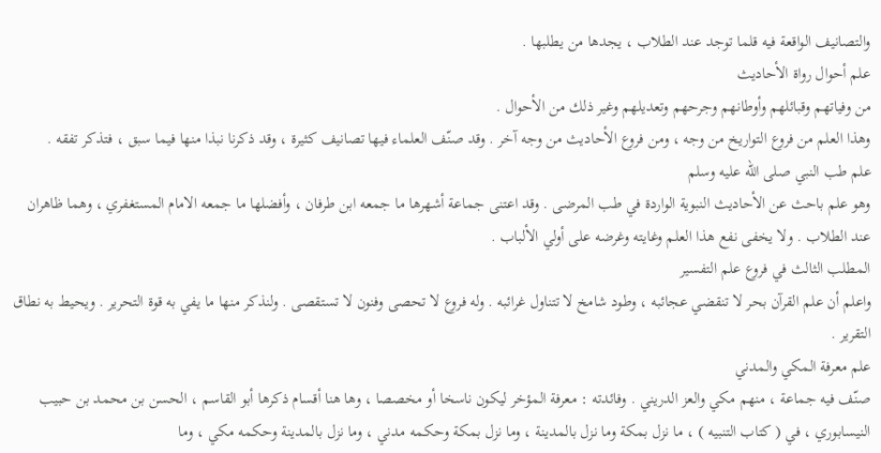والتصانيف الواقعة فيه قلما توجد عند الطلاب ، يجدها من يطلبها .
علم أحوال رواة الأحاديث
من وفياتهم وقبائلهم وأوطانهم وجرحهم وتعديلهم وغير ذلك من الأحوال .
وهذا العلم من فروع التواريخ من وجه ، ومن فروع الأحاديث من وجه آخر . وقد صنّف العلماء فيها تصانيف كثيرة ، وقد ذكرنا نبذا منها فيما سبق ، فتذكر تفقه .
علم طب النبي صلى اللّه عليه وسلم
وهو علم باحث عن الأحاديث النبوية الواردة في طب المرضى . وقد اعتنى جماعة أشهرها ما جمعه ابن طرفان ، وأفضلها ما جمعه الامام المستغفري ، وهما ظاهران عند الطلاب . ولا يخفى نفع هذا العلم وغايته وغرضه على أولي الألباب .
المطلب الثالث في فروع علم التفسير
واعلم أن علم القرآن بحر لا تنقضي عجائبه ، وطود شامخ لا تتناول غرائبه . وله فروع لا تحصى وفنون لا تستقصى . ولنذكر منها ما يفي به قوة التحرير . ويحيط به نطاق التقرير .
علم معرفة المكي والمدني
صنّف فيه جماعة ، منهم مكي والعز الدريني . وفائدته : معرفة المؤخر ليكون ناسخا أو مخصصا ، وها هنا أقسام ذكرها أبو القاسم ، الحسن بن محمد بن حبيب النيسابوري ، في ( كتاب التنبيه ) ، ما نزل بمكة وما نزل بالمدينة ، وما نزل بمكة وحكمه مدني ، وما نزل بالمدينة وحكمه مكي ، وما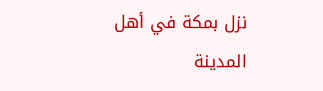نزل بمكة في أهل المدينة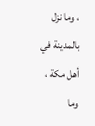، وما نزل بالمدينة في أهل مكة ، وما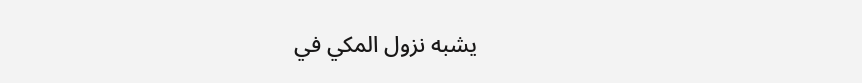يشبه نزول المكي في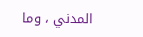المدني ، وما